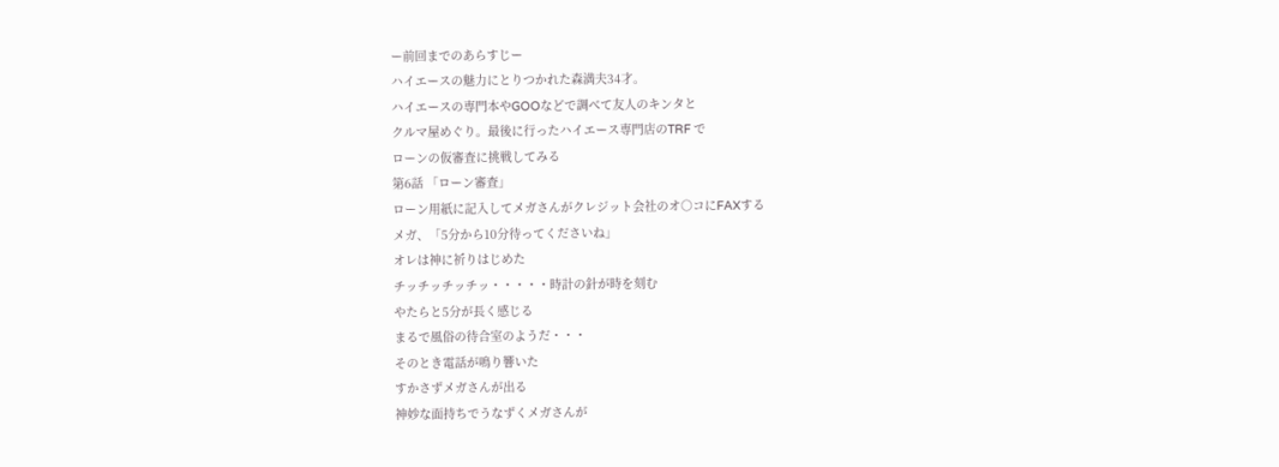ー前回までのあらすじー
ハイエースの魅力にとりつかれた森満夫34才。
ハイエースの専門本やGOOなどで調べて友人のキンタと
クルマ屋めぐり。最後に行ったハイエース専門店のTRF で
ローンの仮審査に挑戦してみる
第6話 「ローン審査」
ローン用紙に記入してメガさんがクレジット会社のオ○コにFAXする
メガ、「5分から10分待ってくださいね」
オレは神に祈りはじめた
チッチッチッチッ・・・・・時計の針が時を刻む
やたらと5分が長く感じる
まるで風俗の待合室のようだ・・・
そのとき電話が鳴り響いた
すかさずメガさんが出る
神妙な面持ちでうなずくメガさんが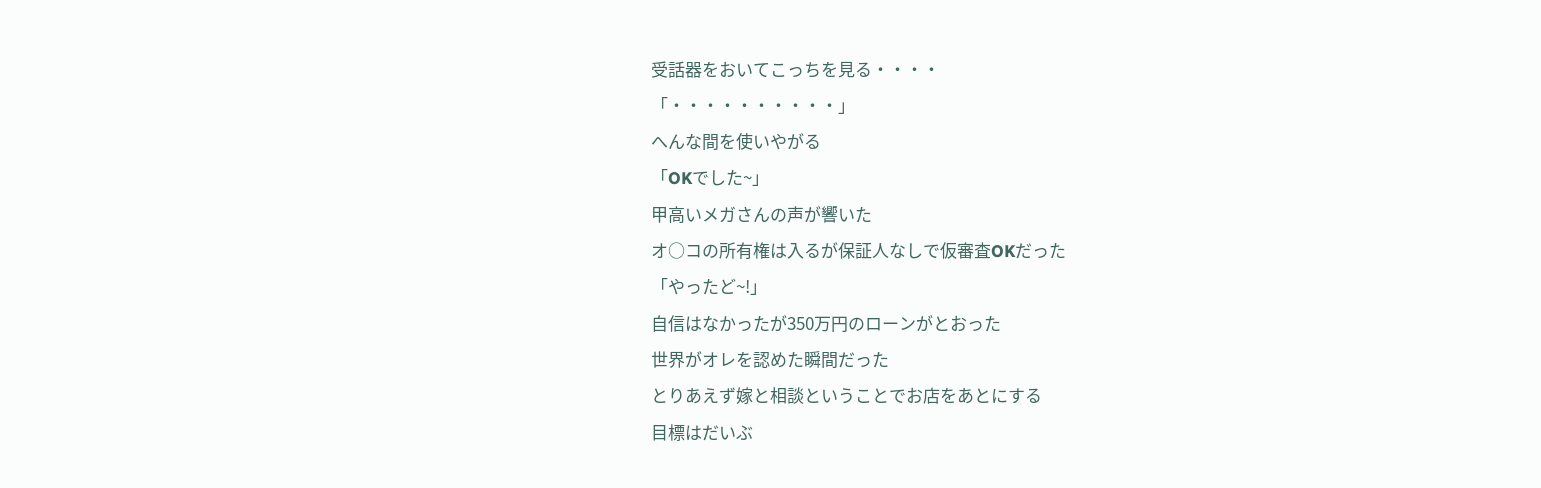受話器をおいてこっちを見る・・・・
「・・・・・・・・・・」
へんな間を使いやがる
「OKでした~」
甲高いメガさんの声が響いた
オ○コの所有権は入るが保証人なしで仮審査OKだった
「やったど~!」
自信はなかったが350万円のローンがとおった
世界がオレを認めた瞬間だった
とりあえず嫁と相談ということでお店をあとにする
目標はだいぶ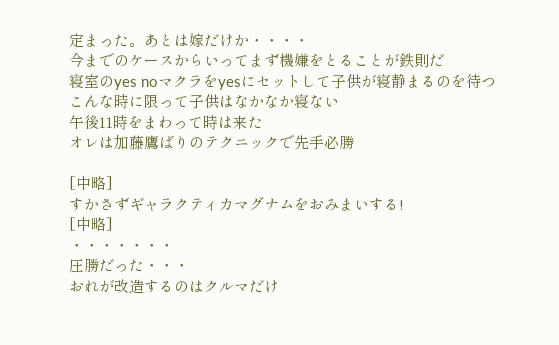定まった。あとは嫁だけか・・・・
今までのケースからいってまず機嫌をとることが鉄則だ
寝室のyes noマクラをyesにセットして子供が寝静まるのを待つ
こんな時に限って子供はなかなか寝ない
午後11時をまわって時は来た
オレは加藤鷹ばりのテクニックで先手必勝

[中略]
すかさずギャラクティカマグナムをおみまいする!
[中略]
・・・・・・・
圧勝だった・・・
おれが改造するのはクルマだけ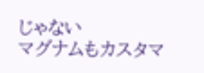じゃない
マグナムもカスタマ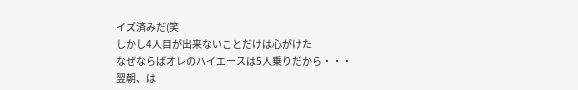イズ済みだ(笑
しかし4人目が出来ないことだけは心がけた
なぜならばオレのハイエースは5人乗りだから・・・
翌朝、は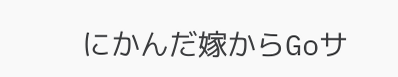にかんだ嫁からGoサ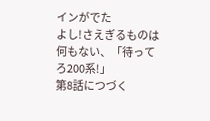インがでた
よし!さえぎるものは何もない、「待ってろ200系!」
第8話につづく